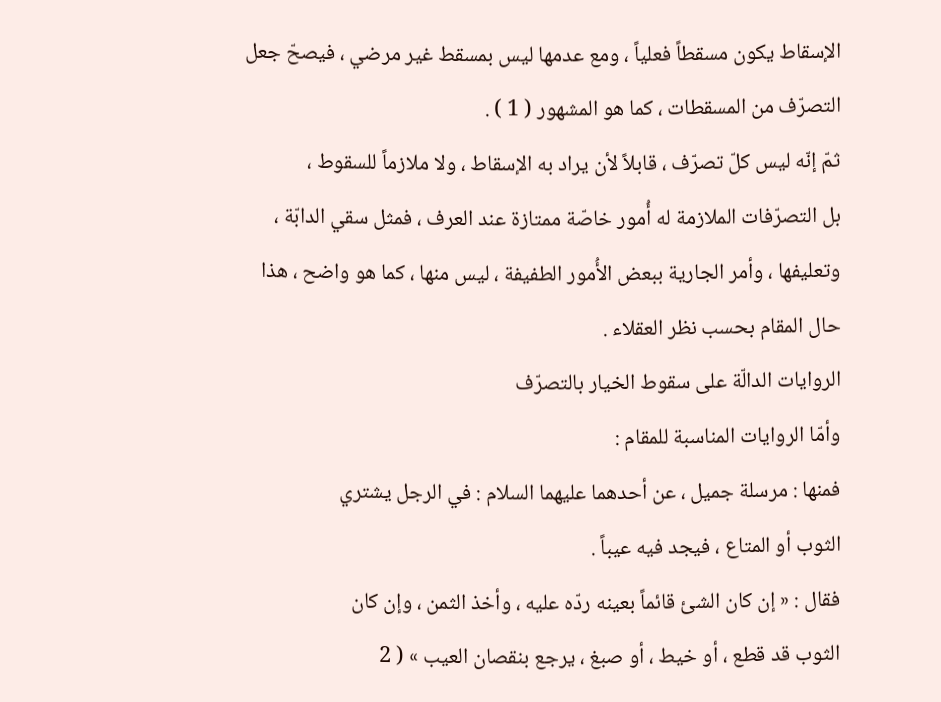الإسقاط يكون مسقطاً فعلياً ، ومع عدمها ليس بمسقط غير مرضي ، فيصحّ جعل
التصرّف من المسقطات ، كما هو المشهور ( 1 ) .
ثمّ إنّه ليس كلّ تصرّف ، قابلاً لأن يراد به الإسقاط ، ولا ملازماً للسقوط ،
بل التصرّفات الملازمة له أُمور خاصّة ممتازة عند العرف ، فمثل سقي الدابّة ،
وتعليفها ، وأمر الجارية ببعض الأُمور الطفيفة ، ليس منها ، كما هو واضح ، هذا
حال المقام بحسب نظر العقلاء .
الروايات الدالّة على سقوط الخيار بالتصرّف
وأمّا الروايات المناسبة للمقام :
فمنها : مرسلة جميل ، عن أحدهما عليهما السلام : في الرجل يشتري
الثوب أو المتاع ، فيجد فيه عيباً .
فقال : « إن كان الشئ قائماً بعينه ردّه عليه ، وأخذ الثمن ، وإن كان
الثوب قد قطع ، أو خيط ، أو صبغ ، يرجع بنقصان العيب » ( 2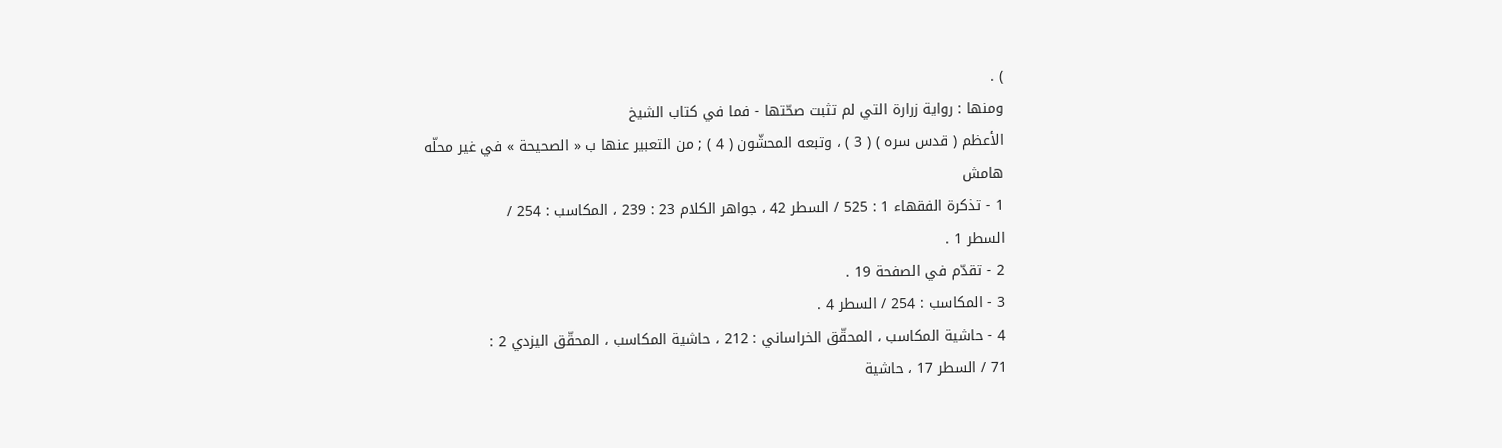) .
ومنها : رواية زرارة التي لم تثبت صحّتها - فما في كتاب الشيخ
الأعظم ( قدس سره ) ( 3 ) ، وتبعه المحشّون ( 4 ) ; من التعبير عنها ب « الصحيحة » في غير محلّه
هامش
1 - تذكرة الفقهاء 1 : 525 / السطر 42 ، جواهر الكلام 23 : 239 ، المكاسب : 254 /
السطر 1 .
2 - تقدّم في الصفحة 19 .
3 - المكاسب : 254 / السطر 4 .
4 - حاشية المكاسب ، المحقّق الخراساني : 212 ، حاشية المكاسب ، المحقّق اليزدي 2 :
71 / السطر 17 ، حاشية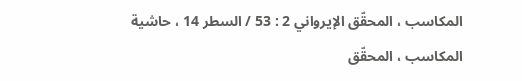المكاسب ، المحقّق الإيرواني 2 : 53 / السطر 14 ، حاشية
المكاسب ، المحقّق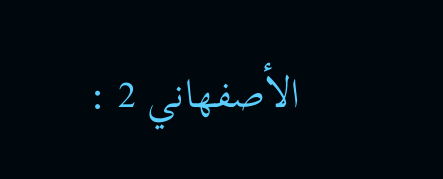الأصفهاني 2 :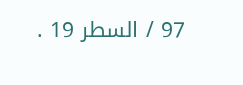97 / السطر 19 .